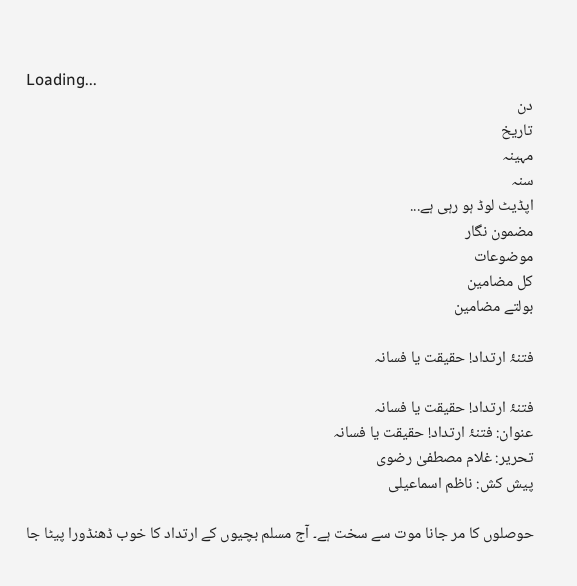Loading...
دن
تاریخ
مہینہ
سنہ
اپڈیٹ لوڈ ہو رہی ہے...
مضمون نگار
موضوعات
کل مضامین
بولتے مضامین

فتنۂ ارتداد! حقیقت یا فسانہ

فتنۂ ارتداد! حقیقت یا فسانہ
عنوان: فتنۂ ارتداد! حقیقت یا فسانہ
تحریر: غلام مصطفیٰ رضوی
پیش کش: ناظم اسماعیلی

حوصلوں کا مر جانا موت سے سخت ہے۔ آج مسلم بچیوں کے ارتداد کا خوب ڈھنڈورا پیٹا جا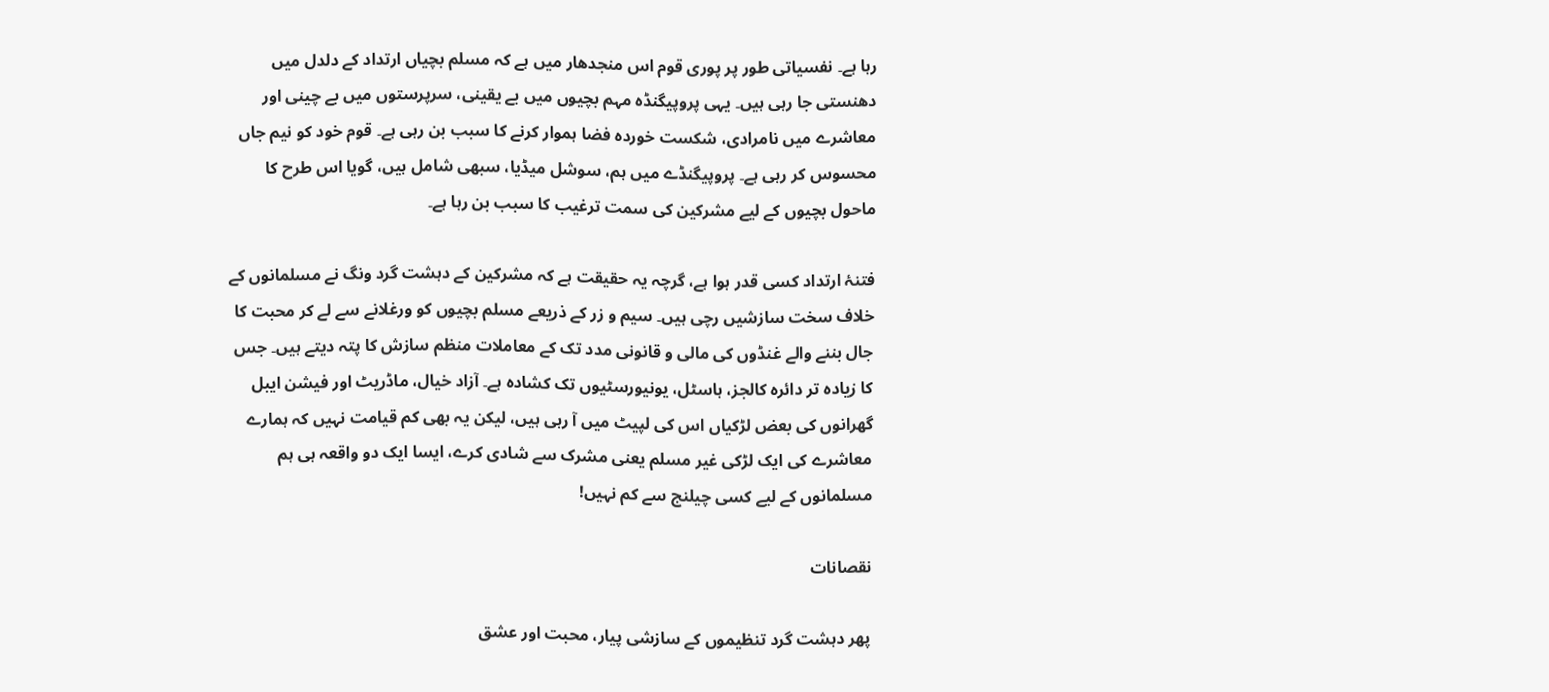رہا ہے۔ نفسیاتی طور پر پوری قوم اس منجدھار میں ہے کہ مسلم بچیاں ارتداد کے دلدل میں دھنستی جا رہی ہیں۔ یہی پروپیگنڈہ مہم بچیوں میں بے یقینی، سرپرستوں میں بے چینی اور معاشرے میں نامرادی، شکست خوردہ فضا ہموار کرنے کا سبب بن رہی ہے۔ قوم خود کو نیم جاں محسوس کر رہی ہے۔ پروپیگنڈے میں ہم، سوشل میڈیا، سبھی شامل ہیں، گویا اس طرح کا ماحول بچیوں کے لیے مشرکین کی سمت ترغیب کا سبب بن رہا ہے۔

فتنۂ ارتداد کسی قدر ہوا ہے، گرچہ یہ حقیقت ہے کہ مشرکین کے دہشت گرد ونگ نے مسلمانوں کے خلاف سخت سازشیں رچی ہیں۔ سیم و زر کے ذریعے مسلم بچیوں کو ورغلانے سے لے کر محبت کا جال بننے والے غنڈوں کی مالی و قانونی مدد تک کے معاملات منظم سازش کا پتہ دیتے ہیں۔ جس کا زیادہ تر دائرہ کالجز، ہاسٹل، یونیورسٹیوں تک کشادہ ہے۔ آزاد خیال، ماڈریٹ اور فیشن ایبل گھرانوں کی بعض لڑکیاں اس کی لپیٹ میں آ رہی ہیں، لیکن یہ بھی کم قیامت نہیں کہ ہمارے معاشرے کی ایک لڑکی غیر مسلم یعنی مشرک سے شادی کرے، ایسا ایک دو واقعہ ہی ہم مسلمانوں کے لیے کسی چیلنج سے کم نہیں!

نقصانات

پھر دہشت گرد تنظیموں کے سازشی پیار، محبت اور عشق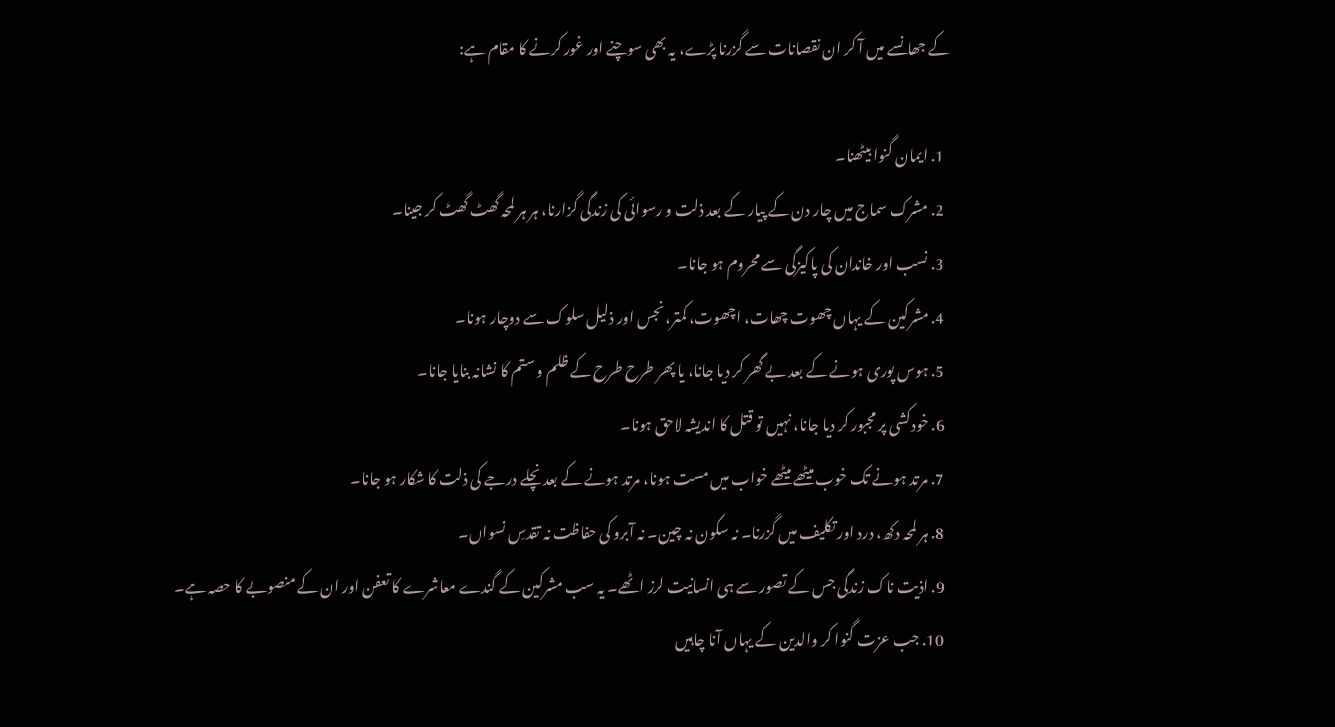کے جھانسے میں آ کر ان نقصانات سے گزرنا پڑے، يہ بھی سوچنے اور غور کرنے کا مقام ہے:

  1. ایمان گنوا بیٹھنا۔
  2. مشرک سماج میں چار دن کے پیار کے بعد ذلت و رسوائی کی زندگی گزارنا، ہر ہر لمحہ گھٹ گھٹ کر جینا۔
  3. نسب اور خاندان کی پاکیزگی سے محروم ہو جانا۔
  4. مشرکین کے یہاں چھوت چھات، اچھوت، کمتر، نجس اور ذلیل سلوک سے دوچار ہونا۔
  5. ہوس پوری ہونے کے بعد بے گھر کر دیا جانا، یا پھر طرح طرح کے ظلم و ستم کا نشانہ بنایا جانا۔
  6. خودکشی پر مجبور کر دیا جانا، نہیں تو قتل کا اندیشہ لاحق ہونا۔
  7. مرتد ہونے تک خوب میٹھے میٹھے خواب میں مست ہونا، مرتد ہونے کے بعد نچلے درجے کی ذلت کا شکار ہو جانا۔
  8. ہر لمحہ دکھ، درد اور تکلیف میں گزرنا۔ نہ سکون نہ چین۔ نہ آبرو کی حفاظت نہ تقدسِ نسواں۔
  9. اذیت ناک زندگی جس کے تصور سے ہی انسانیت لرز اٹھے۔ یہ سب مشرکین کے گندے معاشرے کا تعفن اور ان کے منصوبے کا حصہ ہے۔
  10. جب عزت گنوا کر والدین کے یہاں آنا چاہیں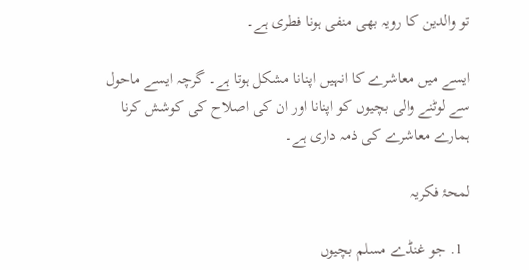تو والدین کا رویہ بھی منفی ہونا فطری ہے۔

ایسے میں معاشرے کا انہیں اپنانا مشکل ہوتا ہے۔ گرچہ ایسے ماحول سے لوٹنے والی بچیوں کو اپنانا اور ان کی اصلاح کی کوشش کرنا ہمارے معاشرے کی ذمہ داری ہے۔

لمحۂ فکریہ

  1. جو غنڈے مسلم بچیوں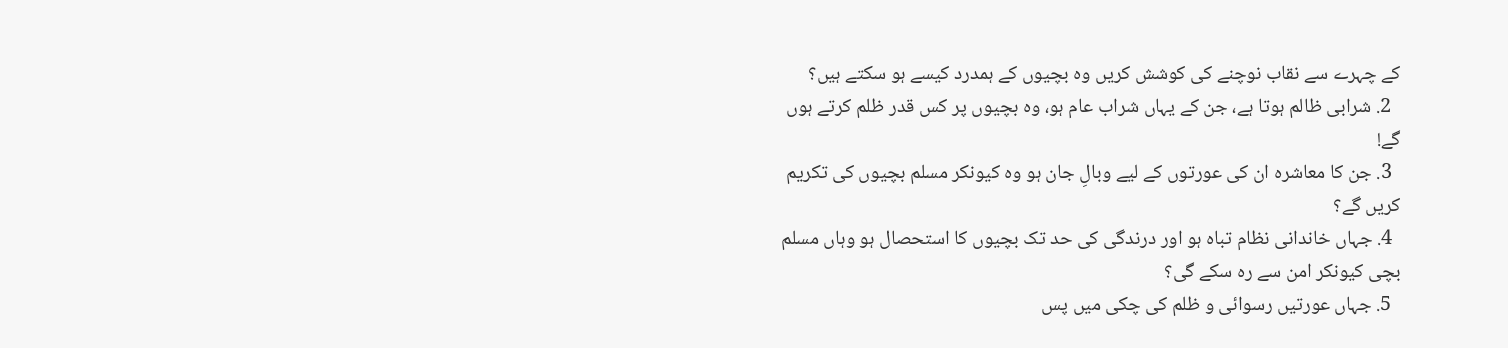کے چہرے سے نقاب نوچنے کی کوشش کریں وہ بچیوں کے ہمدرد کیسے ہو سکتے ہیں؟
  2. شرابی ظالم ہوتا ہے، جن کے یہاں شراب عام ہو، وہ بچیوں پر کس قدر ظلم کرتے ہوں گے!
  3. جن کا معاشرہ ان کی عورتوں کے لیے وبالِ جان ہو وہ کیونکر مسلم بچیوں کی تکریم کریں گے؟
  4. جہاں خاندانی نظام تباہ ہو اور درندگی کی حد تک بچیوں کا استحصال ہو وہاں مسلم بچی کیونکر امن سے رہ سکے گی؟
  5. جہاں عورتیں رسوائی و ظلم کی چکی میں پس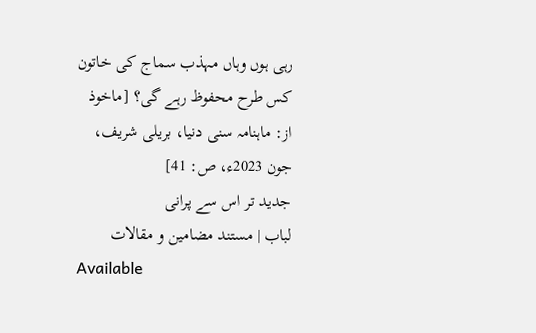رہی ہوں وہاں مہذب سماج کی خاتون کس طرح محفوظ رہے گی؟ [ماخوذ از: ماہنامہ سنی دنیا، بریلی شریف، جون 2023ء، ص: 41]
جدید تر اس سے پرانی
لباب | مستند مضامین و مقالات
Available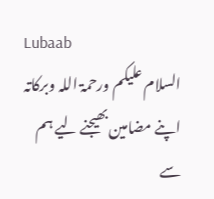Lubaab
السلام علیکم ورحمۃ اللہ وبرکاتہ
اپنے مضامین بھیجنے لیے ہم سے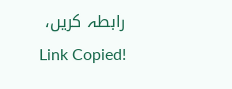رابطہ کریں،
Link Copied!